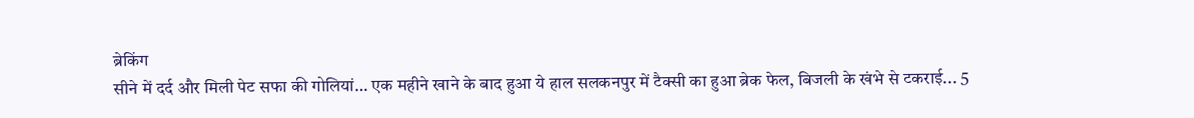ब्रेकिंग
सीने में दर्द और मिली पेट सफा की गोलियां… एक महीने खाने के बाद हुआ ये हाल सलकनपुर में टैक्सी का हुआ ब्रेक फेल, बिजली के खंभे से टकराई... 5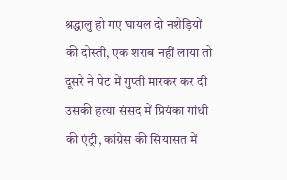श्रद्धालु हो गए घायल दो नशेड़‍ियों की दोस्ती, एक शराब नहीं लाया तो दूसरे ने पेट में गुप्ती मारकर कर दी उसकी हत्या संसद में प्रियंका गांधी की एंट्री, कांग्रेस की सियासत में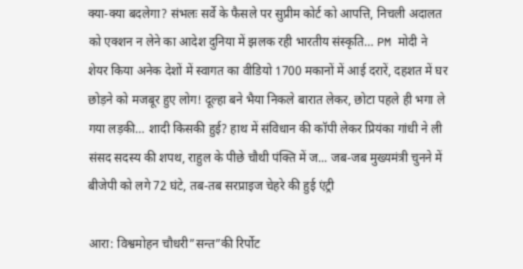क्या-क्या बदलेगा? संभलः सर्वे के फैसले पर सुप्रीम कोर्ट को आपत्ति, निचली अदालत को एक्शन न लेने का आदेश दुनिया में झलक रही भारतीय संस्कृति… PM मोदी ने शेयर किया अनेक देशों में स्वागत का वीडियो 1700 मकानों में आई दरारें, दहशत में घर छोड़ने को मजबूर हुए लोग! दूल्हा बने भैया निकले बारात लेकर, छोटा पहले ही भगा ले गया लड़की… शादी किसकी हुई? हाथ में संविधान की कॉपी लेकर प्रियंका गांधी ने ली संसद सदस्य की शपथ, राहुल के पीछे चौथी पंक्ति में ज... जब-जब मुख्यमंत्री चुनने में बीजेपी को लगे 72 घंटे, तब-तब सरप्राइज चेहरे की हुई एंट्री

आरा: विश्वमोहन चौधरी”सन्त”की रिर्पोट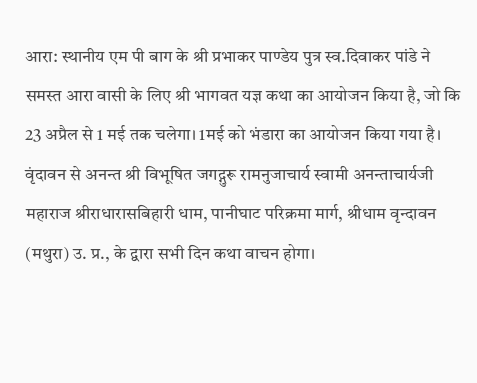आरा: स्थानीय एम पी बाग के श्री प्रभाकर पाण्डेय पुत्र स्व.दिवाकर पांडे ने समस्त आरा वासी के लिए श्री भागवत यज्ञ कथा का आयोजन किया है, जो कि 23 अप्रैल से 1 मई तक चलेगा। 1मई को भंडारा का आयोजन किया गया है। वृंदावन से अनन्त श्री विभूषित जगद्गुरू रामनुजाचार्य स्वामी अनन्ताचार्यजी महाराज श्रीराधारासबिहारी धाम, पानीघाट परिक्रमा मार्ग, श्रीधाम वृन्दावन (मथुरा) उ. प्र., के द्वारा सभी दिन कथा वाचन होगा।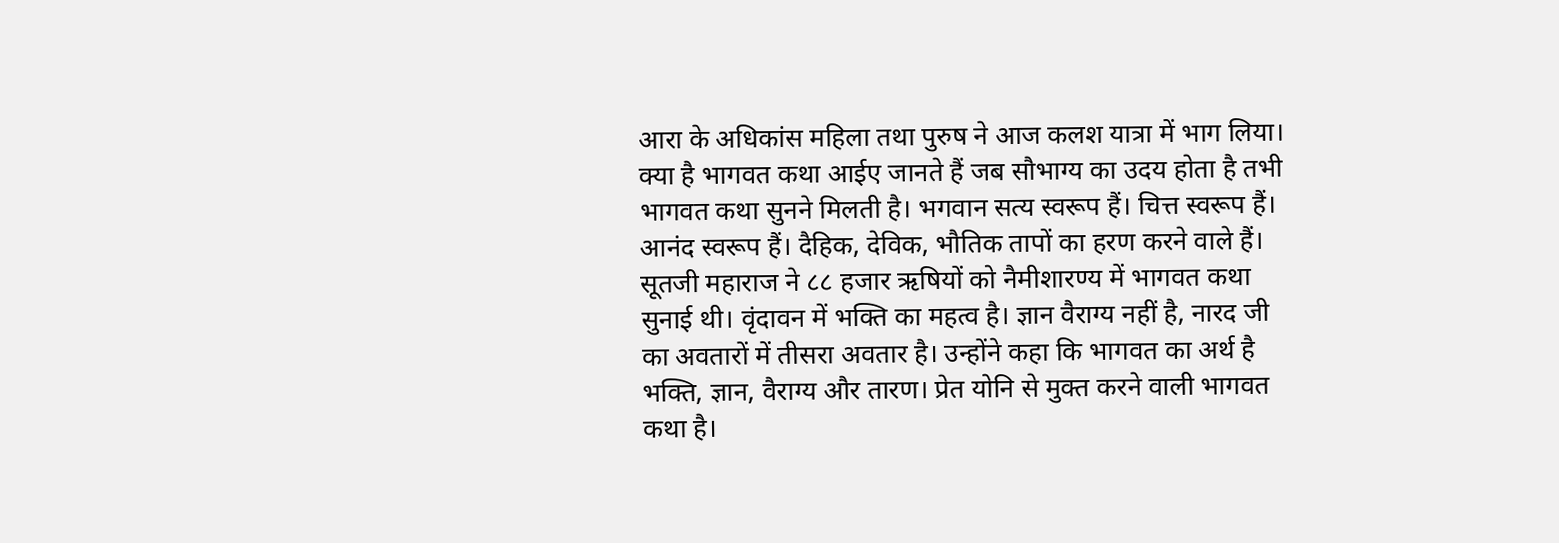आरा के अधिकांस महिला तथा पुरुष ने आज कलश यात्रा में भाग लिया। क्या है भागवत कथा आईए जानते हैं जब सौभाग्य का उदय होता है तभी भागवत कथा सुनने मिलती है। भगवान सत्य स्वरूप हैं। चित्त स्वरूप हैं। आनंद स्वरूप हैं। दैहिक, देविक, भौतिक तापों का हरण करने वाले हैं। सूतजी महाराज ने ८८ हजार ऋषियों को नैमीशारण्य में भागवत कथा सुनाई थी। वृंदावन में भक्ति का महत्व है। ज्ञान वैराग्य नहीं है, नारद जी का अवतारों में तीसरा अवतार है। उन्होंने कहा कि भागवत का अर्थ है भक्ति, ज्ञान, वैराग्य और तारण। प्रेत योनि से मुक्त करने वाली भागवत कथा है।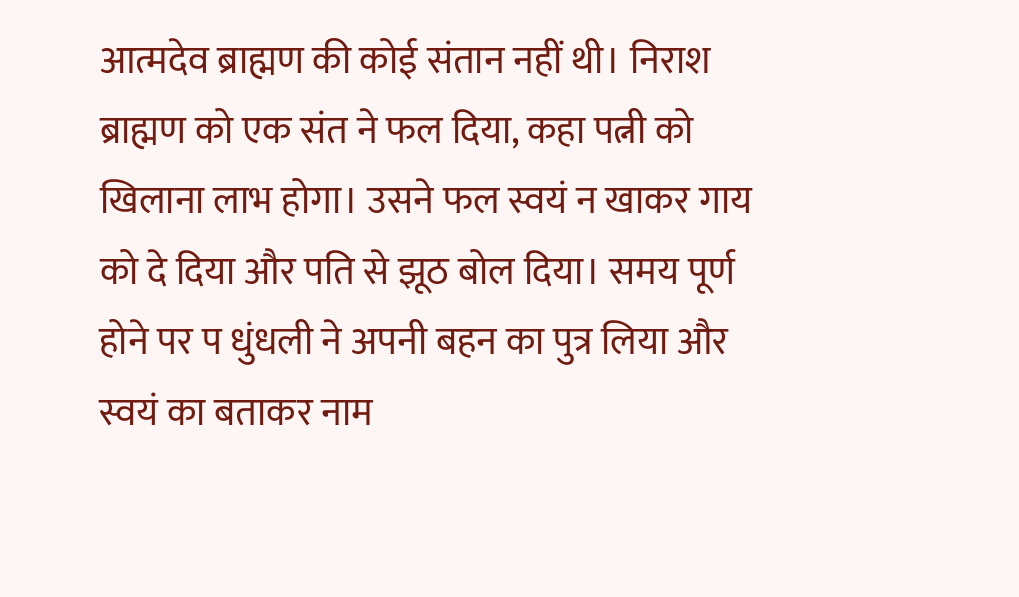आत्मदेव ब्राह्मण की कोई संतान नहीं थी। निराश ब्राह्मण को एक संत ने फल दिया, कहा पत्नी को खिलाना लाभ होगा। उसने फल स्वयं न खाकर गाय को दे दिया और पति से झूठ बोल दिया। समय पूर्ण होने पर प धुंधली ने अपनी बहन का पुत्र लिया और स्वयं का बताकर नाम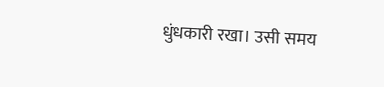धुंधकारी रखा। उसी समय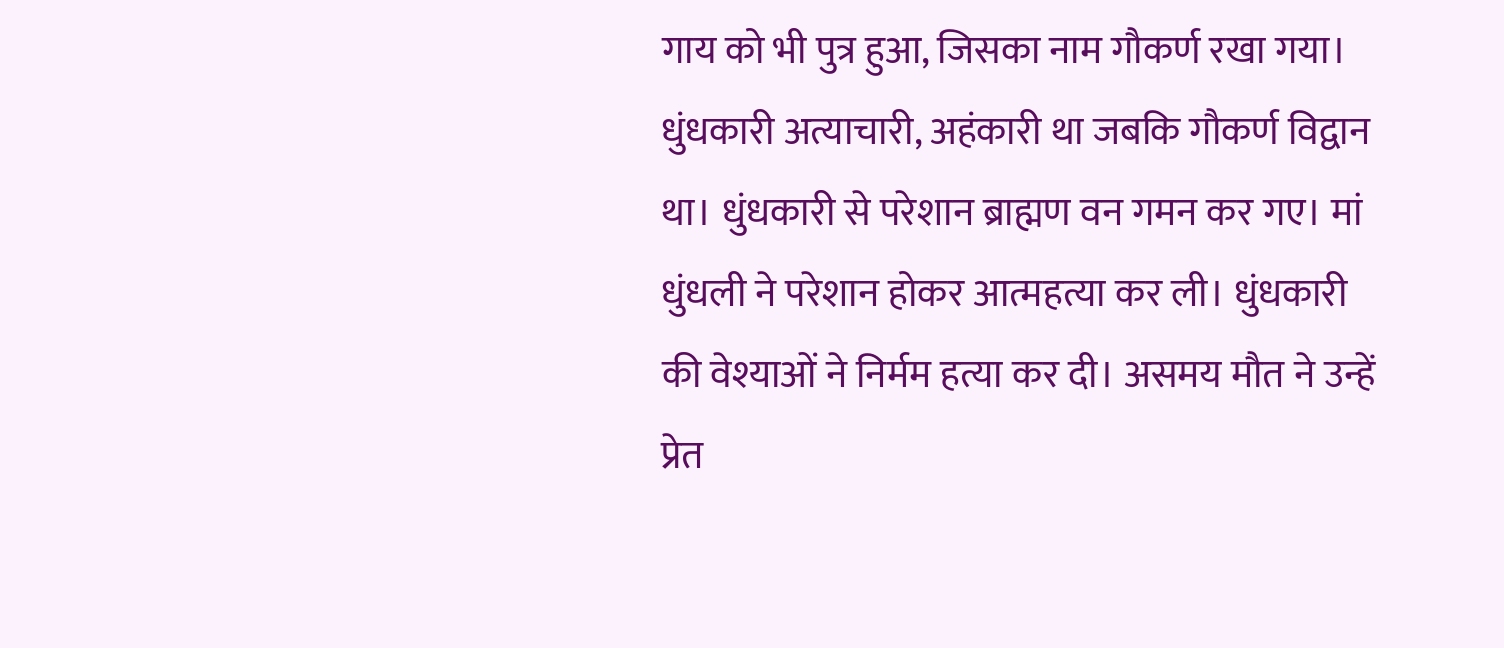गाय को भी पुत्र हुआ, जिसका नाम गौकर्ण रखा गया। धुंधकारी अत्याचारी, अहंकारी था जबकि गौकर्ण विद्वान था। धुंधकारी से परेशान ब्राह्मण वन गमन कर गए। मां धुंधली ने परेशान होकर आत्महत्या कर ली। धुंधकारी की वेश्याओं ने निर्मम हत्या कर दी। असमय मौत ने उन्हें प्रेत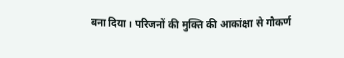बना दिया। परिजनों की मुक्ति की आकांक्षा से गौकर्ण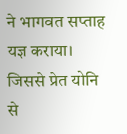ने भागवत सप्ताह यज्ञ कराया। जिससे प्रेत योनि से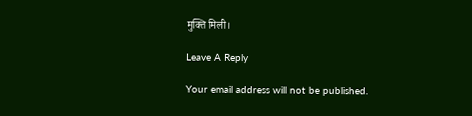मुक्ति मिली।

Leave A Reply

Your email address will not be published.